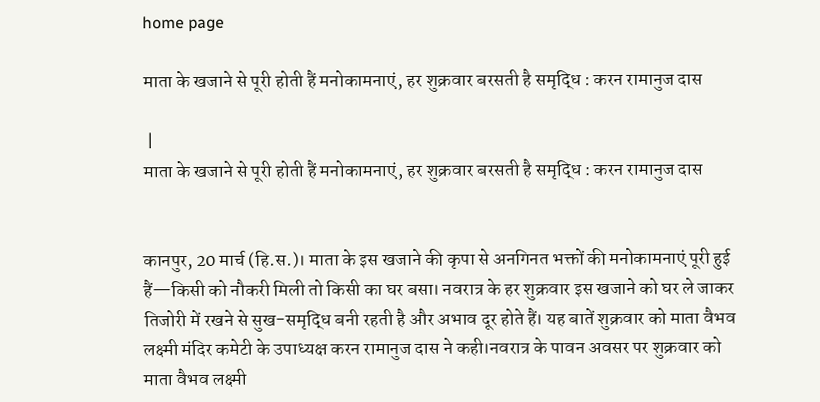home page

माता के खजाने से पूरी होती हैं मनोकामनाएं, हर शुक्रवार बरसती है समृद्धि : करन रामानुज दास

 |
माता के खजाने से पूरी होती हैं मनोकामनाएं, हर शुक्रवार बरसती है समृद्धि : करन रामानुज दास


कानपुर, 20 मार्च (हि.स.)। माता के इस खजाने की कृपा से अनगिनत भक्तों की मनोकामनाएं पूरी हुई हैं—किसी को नौकरी मिली तो किसी का घर बसा। नवरात्र के हर शुक्रवार इस खजाने को घर ले जाकर तिजोरी में रखने से सुख-समृद्धि बनी रहती है और अभाव दूर होते हैं। यह बातें शुक्रवार को माता वैभव लक्ष्मी मंदिर कमेटी के उपाध्यक्ष करन रामानुज दास ने कही।नवरात्र के पावन अवसर पर शुक्रवार को माता वैभव लक्ष्मी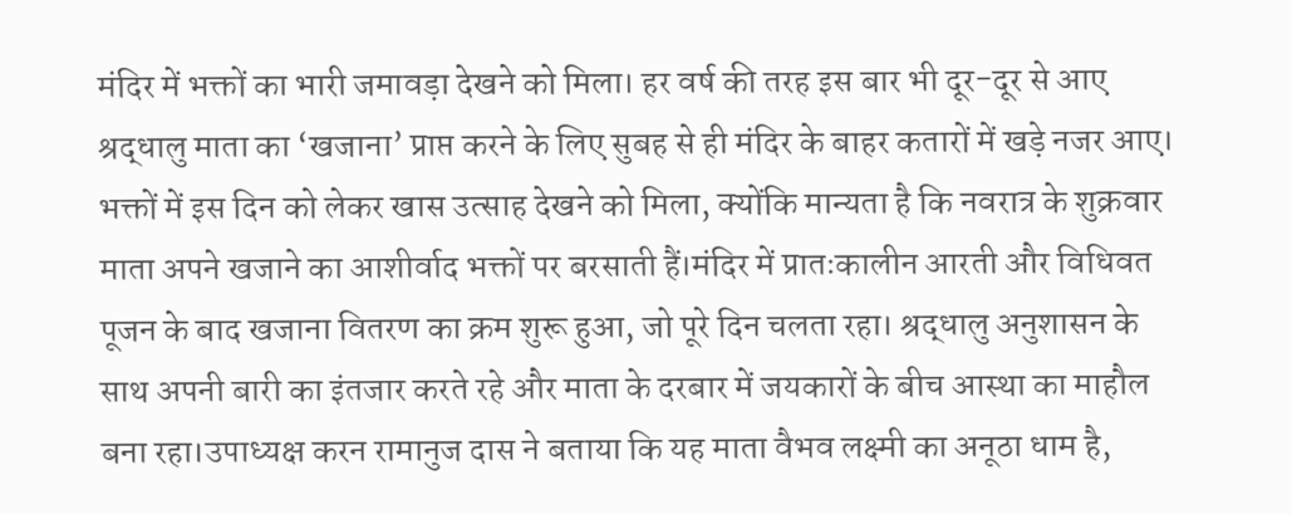मंदिर में भक्तों का भारी जमावड़ा देखने को मिला। हर वर्ष की तरह इस बार भी दूर-दूर से आए श्रद्धालु माता का ‘खजाना’ प्राप्त करने के लिए सुबह से ही मंदिर के बाहर कतारों में खड़े नजर आए। भक्तों में इस दिन को लेकर खास उत्साह देखने को मिला, क्योंकि मान्यता है कि नवरात्र के शुक्रवार माता अपने खजाने का आशीर्वाद भक्तों पर बरसाती हैं।मंदिर में प्रातःकालीन आरती और विधिवत पूजन के बाद खजाना वितरण का क्रम शुरू हुआ, जो पूरे दिन चलता रहा। श्रद्धालु अनुशासन के साथ अपनी बारी का इंतजार करते रहे और माता के दरबार में जयकारों के बीच आस्था का माहौल बना रहा।उपाध्यक्ष करन रामानुज दास ने बताया कि यह माता वैभव लक्ष्मी का अनूठा धाम है,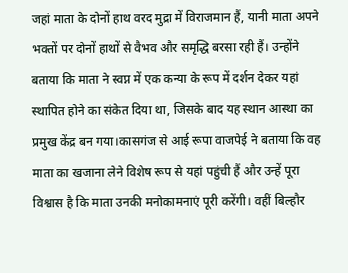जहां माता के दोनों हाथ वरद मुद्रा में विराजमान हैं, यानी माता अपने भक्तों पर दोनों हाथों से वैभव और समृद्धि बरसा रही हैं। उन्होंने बताया कि माता ने स्वप्न में एक कन्या के रूप में दर्शन देकर यहां स्थापित होने का संकेत दिया था, जिसके बाद यह स्थान आस्था का प्रमुख केंद्र बन गया।कासगंज से आई रूपा वाजपेई ने बताया कि वह माता का खजाना लेने विशेष रूप से यहां पहुंची हैं और उन्हें पूरा विश्वास है कि माता उनकी मनोकामनाएं पूरी करेंगी। वहीं बिल्हौर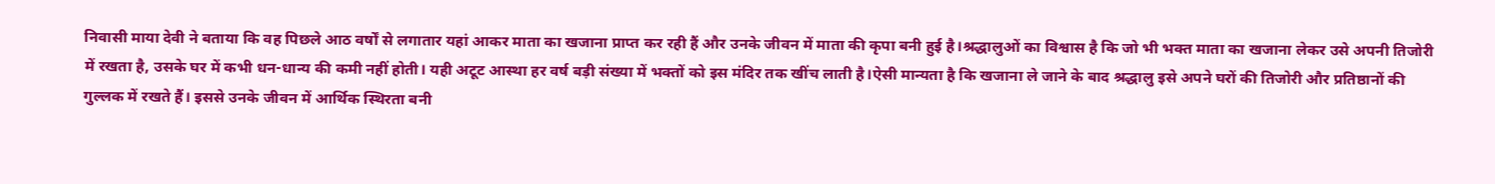निवासी माया देवी ने बताया कि वह पिछले आठ वर्षों से लगातार यहां आकर माता का खजाना प्राप्त कर रही हैं और उनके जीवन में माता की कृपा बनी हुई है।श्रद्धालुओं का विश्वास है कि जो भी भक्त माता का खजाना लेकर उसे अपनी तिजोरी में रखता है, उसके घर में कभी धन-धान्य की कमी नहीं होती। यही अटूट आस्था हर वर्ष बड़ी संख्या में भक्तों को इस मंदिर तक खींच लाती है।ऐसी मान्यता है कि खजाना ले जाने के बाद श्रद्धालु इसे अपने घरों की तिजोरी और प्रतिष्ठानों की गुल्लक में रखते हैं। इससे उनके जीवन में आर्थिक स्थिरता बनी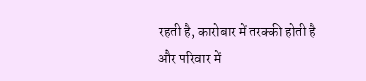रहती है, कारोबार में तरक्की होती है और परिवार में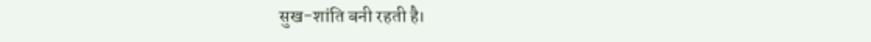सुख-शांति बनी रहती है।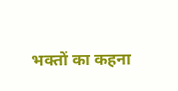भक्तों का कहना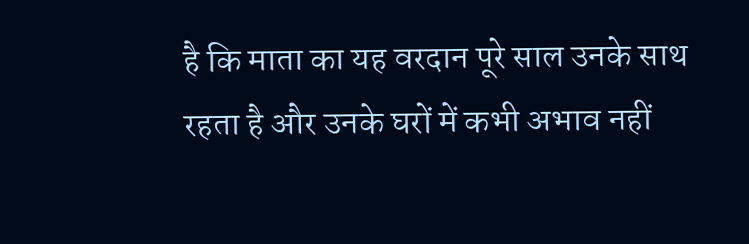है कि माता का यह वरदान पूरे साल उनके साथ रहता है और उनके घरों में कभी अभाव नहीं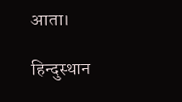आता।

हिन्दुस्थान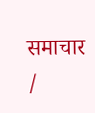समाचार /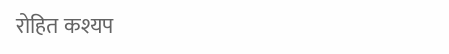रोहित कश्यप